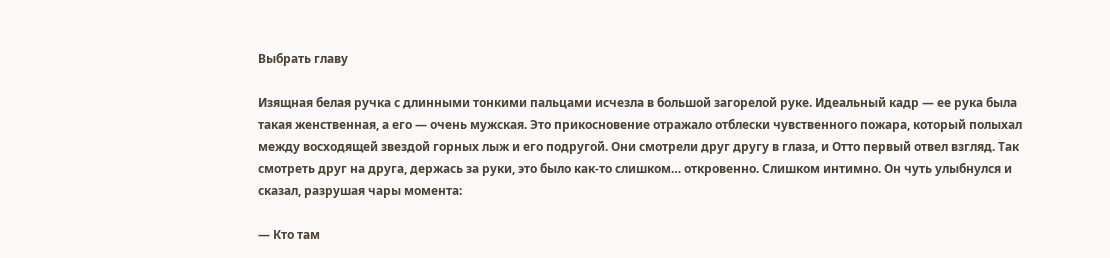Выбрать главу

Изящная белая ручка с длинными тонкими пальцами исчезла в большой загорелой руке. Идеальный кадр — ее рука была такая женственная, а его — очень мужская. Это прикосновение отражало отблески чувственного пожара, который полыхал между восходящей звездой горных лыж и его подругой. Они смотрели друг другу в глаза, и Отто первый отвел взгляд. Так смотреть друг на друга, держась за руки, это было как-то слишком… откровенно. Слишком интимно. Он чуть улыбнулся и сказал, разрушая чары момента:

— Кто там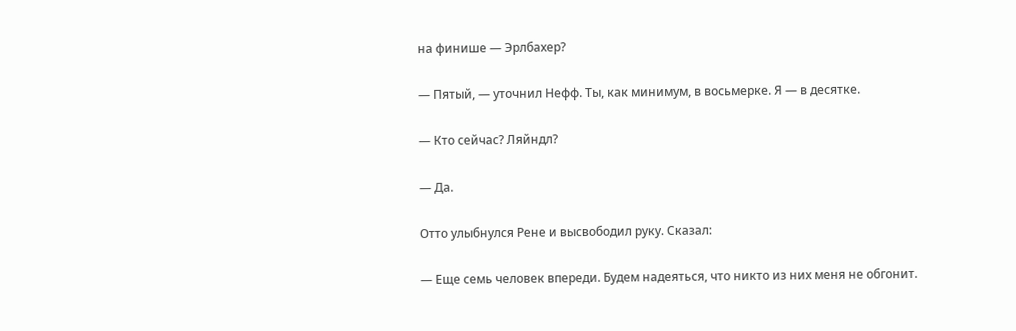на финише — Эрлбахер?

— Пятый, — уточнил Нефф. Ты, как минимум, в восьмерке. Я — в десятке.

— Кто сейчас? Ляйндл?

— Да.

Отто улыбнулся Рене и высвободил руку. Сказал:

— Еще семь человек впереди. Будем надеяться, что никто из них меня не обгонит.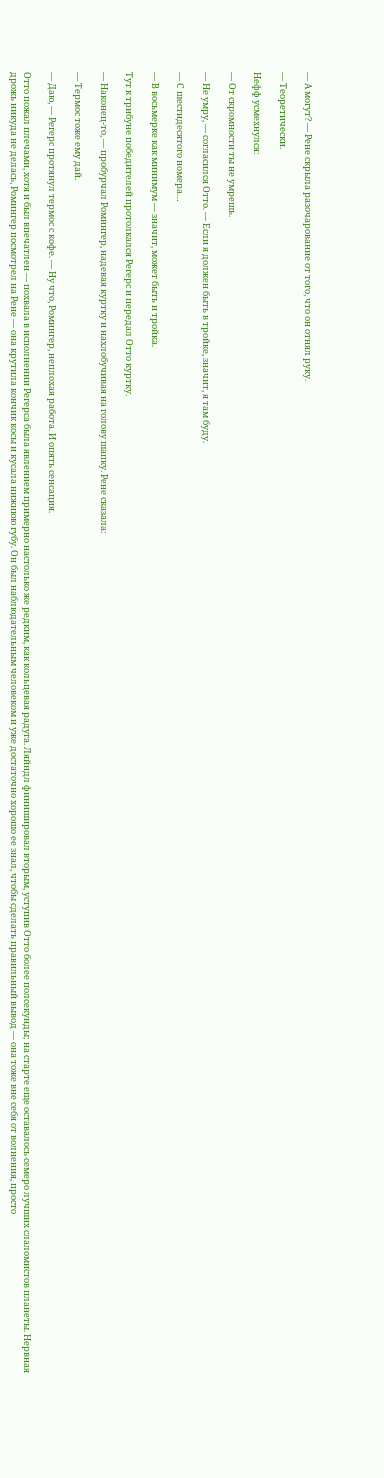— А могут? — Рене скрыла разочарование от того, что он отнял руку.

— Теоретически.

Нефф усмехнулся:

— От скромности ты не умрешь.

— Не умру, — согласился Отто. — Если я должен быть в тройке, значит, я там буду.

— С шестидесятого номера…

— В восьмерке как минимум — значит, может быть и тройка.

Тут к трибуне победителей протолкался Регерс и передал Отто куртку.

— Наконец-то, — пробурчал Ромингер, надевая куртку и нахлобучивая на голову шапку. Рене сказала:

— Термос тоже ему дай.

— Даю, — Регерс протянул термос с кофе. — Ну что, Ромингер, неплохая работа. И опять сенсация.

Отто пожал плечами, хотя и был впечатлен — похвала в исполнении Регерса была явлением примерно настолько же редким, как кольцевая радуга. Ляйндл финишировал вторым, уступив Отто более полсекунды; на старте еще оставалось семеро лучших слаломистов планеты. Нервная дрожь никуда не делась, Ромингер посмотрел на Рене — она крутила кончик косы и кусала нижнюю губу. Он был наблюдательным человеком и уже достаточно хорошо ее знал, чтобы сделать правильный вывод — она тоже вне себя от волнения, просто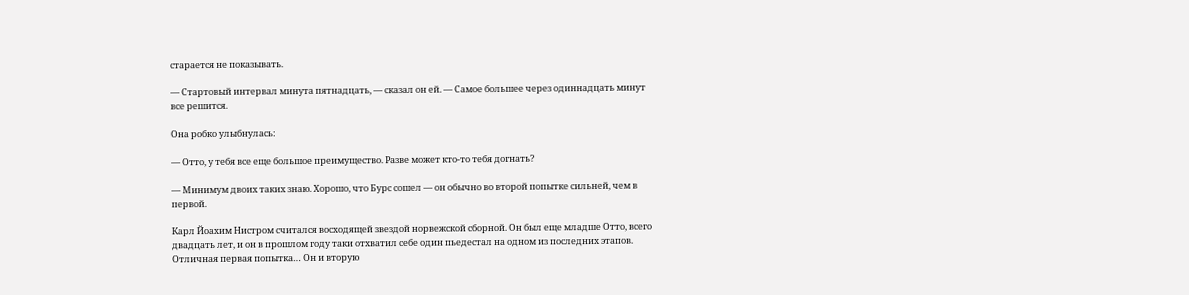старается не показывать.

— Стартовый интервал минута пятнадцать, — сказал он ей. — Самое большее через одиннадцать минут все решится.

Она робко улыбнулась:

— Отто, у тебя все еще большое преимущество. Разве может кто-то тебя догнать?

— Минимум двоих таких знаю. Хорошо, что Бурс сошел — он обычно во второй попытке сильней, чем в первой.

Карл Йоахим Нистром считался восходящей звездой норвежской сборной. Он был еще младше Отто, всего двадцать лет, и он в прошлом году таки отхватил себе один пьедестал на одном из последних этапов. Отличная первая попытка… Он и вторую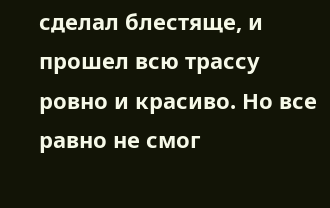сделал блестяще, и прошел всю трассу ровно и красиво. Но все равно не смог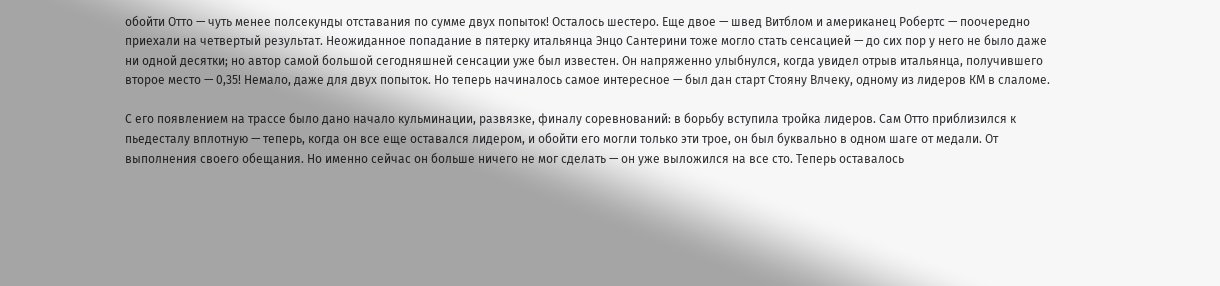обойти Отто — чуть менее полсекунды отставания по сумме двух попыток! Осталось шестеро. Еще двое — швед Витблом и американец Робертс — поочередно приехали на четвертый результат. Неожиданное попадание в пятерку итальянца Энцо Сантерини тоже могло стать сенсацией — до сих пор у него не было даже ни одной десятки; но автор самой большой сегодняшней сенсации уже был известен. Он напряженно улыбнулся, когда увидел отрыв итальянца, получившего второе место — 0,35! Немало, даже для двух попыток. Но теперь начиналось самое интересное — был дан старт Стояну Влчеку, одному из лидеров КМ в слаломе.

С его появлением на трассе было дано начало кульминации, развязке, финалу соревнований: в борьбу вступила тройка лидеров. Сам Отто приблизился к пьедесталу вплотную — теперь, когда он все еще оставался лидером, и обойти его могли только эти трое, он был буквально в одном шаге от медали. От выполнения своего обещания. Но именно сейчас он больше ничего не мог сделать — он уже выложился на все сто. Теперь оставалось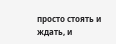просто стоять и ждать, и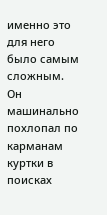именно это для него было самым сложным. Он машинально похлопал по карманам куртки в поисках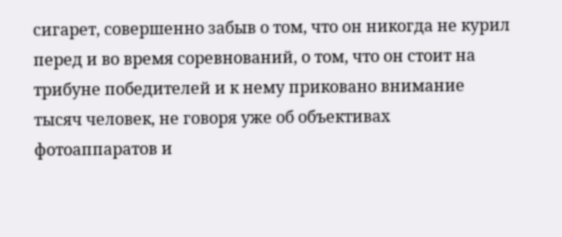сигарет, совершенно забыв о том, что он никогда не курил перед и во время соревнований, о том, что он стоит на трибуне победителей и к нему приковано внимание тысяч человек, не говоря уже об объективах фотоаппаратов и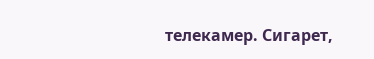телекамер. Сигарет,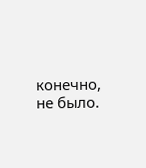конечно, не было.